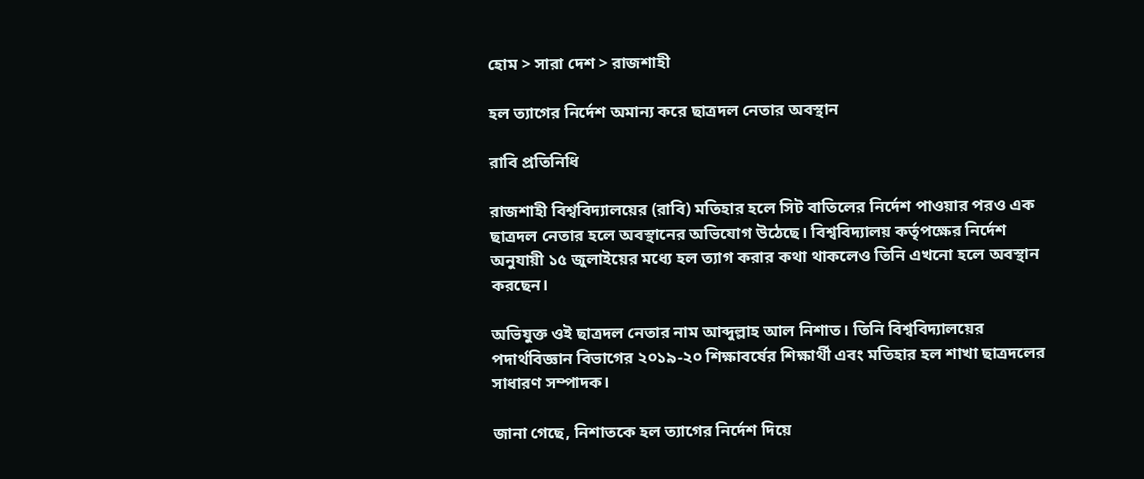হোম > সারা দেশ > রাজশাহী

হল ত্যাগের নির্দেশ অমান্য করে ছাত্রদল নেতার অবস্থান

রাবি প্রতিনিধি

রাজশাহী বিশ্ববিদ্যালয়ের (রাবি) মতিহার হলে সিট বাতিলের নির্দেশ পাওয়ার পরও এক ছাত্রদল নেতার হলে অবস্থানের অভিযোগ উঠেছে। বিশ্ববিদ্যালয় কর্তৃপক্ষের নির্দেশ অনুযায়ী ১৫ জুলাইয়ের মধ্যে হল ত্যাগ করার কথা থাকলেও তিনি এখনো হলে অবস্থান করছেন।

অভিযুক্ত ওই ছাত্রদল নেতার নাম আব্দুল্লাহ আল নিশাত। তিনি বিশ্ববিদ্যালয়ের পদার্থবিজ্ঞান বিভাগের ২০১৯-২০ শিক্ষাবর্ষের শিক্ষার্থী এবং মতিহার হল শাখা ছাত্রদলের সাধারণ সম্পাদক।

জানা গেছে, নিশাতকে হল ত্যাগের নির্দেশ দিয়ে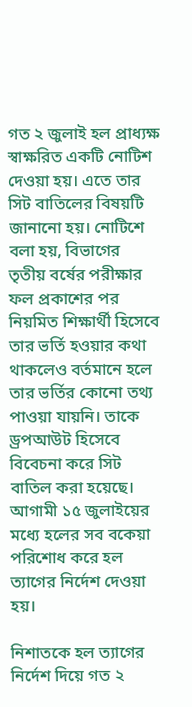গত ২ জুলাই হল প্রাধ্যক্ষ স্বাক্ষরিত একটি নোটিশ দেওয়া হয়। এতে তার সিট বাতিলের বিষয়টি জানানো হয়। নোটিশে বলা হয়, বিভাগের তৃতীয় বর্ষের পরীক্ষার ফল প্রকাশের পর নিয়মিত শিক্ষার্থী হিসেবে তার ভর্তি হওয়ার কথা থাকলেও বর্তমানে হলে তার ভর্তির কোনো তথ্য পাওয়া যায়নি। তাকে ড্রপআউট হিসেবে বিবেচনা করে সিট বাতিল করা হয়েছে। আগামী ১৫ জুলাইয়ের মধ্যে হলের সব বকেয়া পরিশোধ করে হল ত্যাগের নির্দেশ দেওয়া হয়।

নিশাতকে হল ত্যাগের নির্দেশ দিয়ে গত ২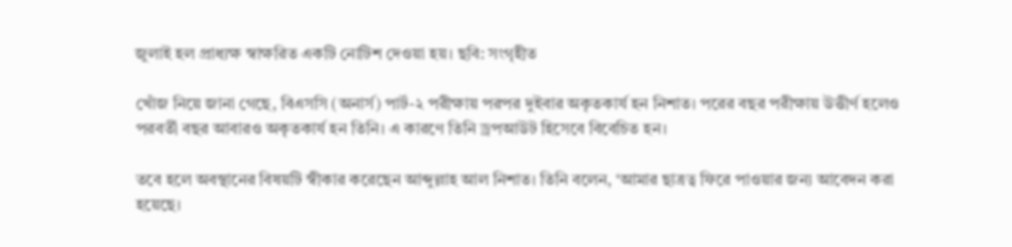জুলাই হল প্রাধ্যক্ষ স্বাক্ষরিত একটি নোটিশ দেওয়া হয়। ছবি: সংগৃহীত

খোঁজ নিয়ে জানা গেছে, বিএসসি (অনার্স) পার্ট-২ পরীক্ষায় পরপর দুইবার অকৃতকার্য হন নিশাত। পরের বছর পরীক্ষায় উত্তীর্ণ হলেও পরবর্তী বছর আবারও অকৃতকার্য হন তিনি। এ কারণে তিনি ড্রপআউট হিসেবে বিবেচিত হন।

তবে হলে অবস্থানের বিষয়টি স্বীকার করেছেন আব্দুল্লাহ আল নিশাত। তিনি বলেন, ‘আমার ছাত্রত্ব ফিরে পাওয়ার জন্য আবেদন করা হয়েছে।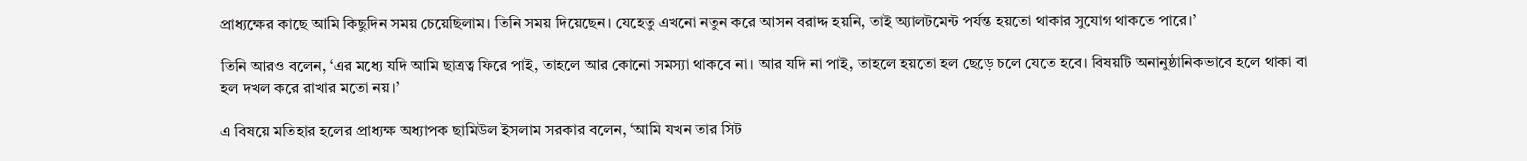প্রাধ্যক্ষের কাছে আমি কিছুদিন সময় চেয়েছিলাম। তিনি সময় দিয়েছেন। যেহেতু এখনো নতুন করে আসন বরাদ্দ হয়নি, তাই অ্যালটমেন্ট পর্যন্ত হয়তো থাকার সুযোগ থাকতে পারে।’

তিনি আরও বলেন, ‘এর মধ্যে যদি আমি ছাত্রত্ব ফিরে পাই, তাহলে আর কোনো সমস্যা থাকবে না। আর যদি না পাই, তাহলে হয়তো হল ছেড়ে চলে যেতে হবে। বিষয়টি অনানুষ্ঠানিকভাবে হলে থাকা বা হল দখল করে রাখার মতো নয়।’

এ বিষয়ে মতিহার হলের প্রাধ্যক্ষ অধ্যাপক ছামিউল ইসলাম সরকার বলেন, ‘আমি যখন তার সিট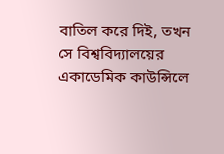বাতিল করে দিই, তখন সে বিশ্ববিদ্যালয়ের একাডেমিক কাউন্সিলে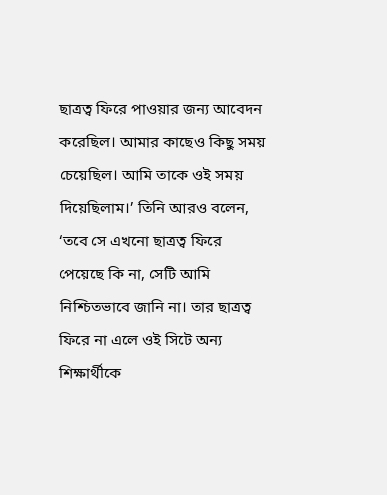ছাত্রত্ব ফিরে পাওয়ার জন্য আবেদন করেছিল। আমার কাছেও কিছু সময় চেয়েছিল। আমি তাকে ওই সময় দিয়েছিলাম।’ তিনি আরও বলেন, ‘তবে সে এখনো ছাত্রত্ব ফিরে পেয়েছে কি না, সেটি আমি নিশ্চিতভাবে জানি না। তার ছাত্রত্ব ফিরে না এলে ওই সিটে অন্য শিক্ষার্থীকে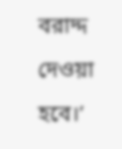বরাদ্দ দেওয়া হবে।’